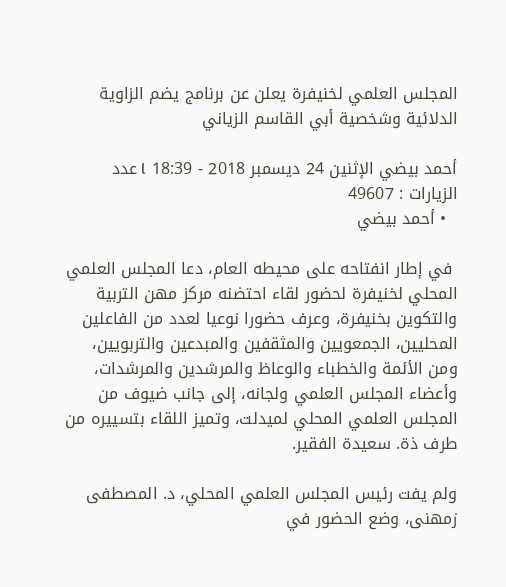المجلس العلمي لخنيفرة يعلن عن برنامج يضم الزاوية الدلائية وشخصية أبي القاسم الزياني

أحمد بيضي الإثنين 24 ديسمبر 2018 - 18:39 l عدد الزيارات : 49607
  • أحمد بيضي

 في إطار انفتاحه على محيطه العام، دعا المجلس العلمي المحلي لخنيفرة لحضور لقاء احتضنه مركز مهن التربية والتكوين بخنيفرة، وعرف حضورا نوعيا لعدد من الفاعلين المحليين، الجمعويين والمثقفين والمبدعين والتربويين، ومن الأئمة والخطباء والوعاظ والمرشدين والمرشدات، وأعضاء المجلس العلمي ولجانه، إلى جانب ضيوف من المجلس العلمي المحلي لميدلت، وتميز اللقاء بتسييره من طرف ذة. سعيدة الفقير.

ولم يفت رئيس المجلس العلمي المحلي، د. المصطفى زمهنى، وضع الحضور في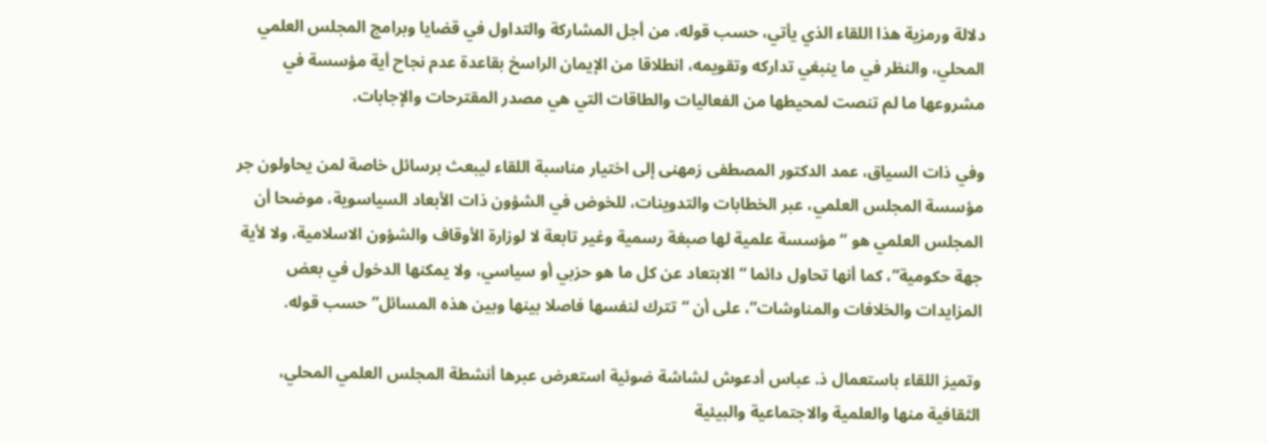دلالة ورمزية هذا اللقاء الذي يأتي، حسب قوله، من أجل المشاركة والتداول في قضايا وبرامج المجلس العلمي المحلي، والنظر في ما ينبغي تداركه وتقويمه، انطلاقا من الإيمان الراسخ بقاعدة عدم نجاح أية مؤسسة في مشروعها ما لم تنصت لمحيطها من الفعاليات والطاقات التي هي مصدر المقترحات والإجابات.

وفي ذات السياق، عمد الدكتور المصطفى زمهنى إلى اختيار مناسبة اللقاء ليبعث برسائل خاصة لمن يحاولون جر مؤسسة المجلس العلمي، عبر الخطابات والتدوينات، للخوض في الشؤون ذات الأبعاد السياسوية، موضحا أن المجلس العلمي هو “مؤسسة علمية لها صبغة رسمية وغير تابعة لا لوزارة الأوقاف والشؤون الاسلامية، ولا لأية جهة حكومية”، كما أنها تحاول دائما “الابتعاد عن كل ما هو حزبي أو سياسي، ولا يمكنها الدخول في بعض المزايدات والخلافات والمناوشات”، على أن “تترك لنفسها فاصلا بينها وبين هذه المسائل” حسب قوله.

وتميز اللقاء باستعمال ذ. عباس أدعوش لشاشة ضوئية استعرض عبرها أنشطة المجلس العلمي المحلي، الثقافية منها والعلمية والاجتماعية والبيئية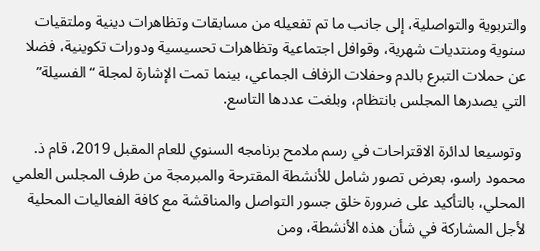والتربوية والتواصلية، إلى جانب ما تم تفعيله من مسابقات وتظاهرات دينية وملتقيات سنوية ومنتديات شهرية، وقوافل اجتماعية وتظاهرات تحسيسية ودورات تكوينية، فضلا عن حملات التبرع بالدم وحفلات الزفاف الجماعي، بينما تمت الإشارة لمجلة “الفسيلة” التي يصدرها المجلس بانتظام، وبلغت عددها التاسع.

 وتوسيعا لدائرة الاقتراحات في رسم ملامح برنامجه السنوي للعام المقبل 2019، قام ذ. محمود راسو، بعرض تصور شامل للأنشطة المقترحة والمبرمجة من طرف المجلس العلمي المحلي، بالتأكيد على ضرورة خلق جسور التواصل والمناقشة مع كافة الفعاليات المحلية لأجل المشاركة في شأن هذه الأنشطة، ومن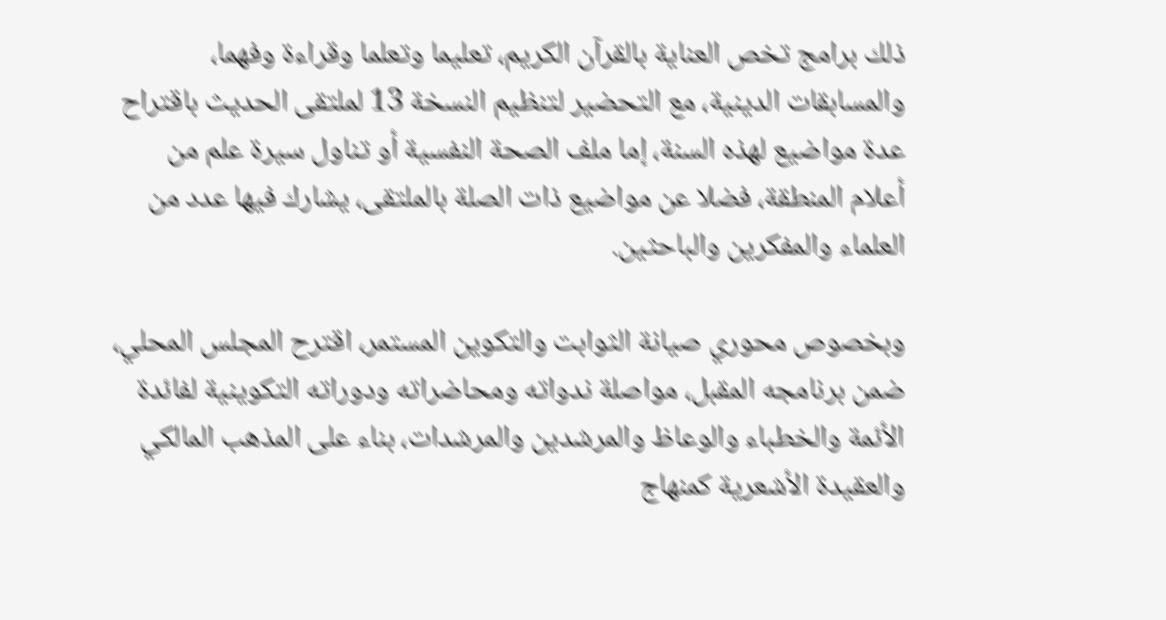ذلك برامج تخص العناية بالقرآن الكريم، تعليما وتعلما وقراءة وفهما، والمسابقات الدينية، مع التحضير لتنظيم النسخة 13 لملتقى الحديث باقتراح عدة مواضيع لهذه السنة، إما ملف الصحة النفسية أو تناول سيرة علم من أعلام المنطقة، فضلا عن مواضيع ذات الصلة بالملتقى، يشارك فيها عدد من العلماء والمفكرين والباحثين.

وبخصوص محوري صيانة الثوابت والتكوين المستمر، اقترح المجلس المحلي، ضمن برنامجه المقبل، مواصلة ندواته ومحاضراته ودوراته التكوينية لفائدة الأئمة والخطباء والوعاظ والمرشدين والمرشدات، بناء على المذهب المالكي والعقيدة الأشعرية كمنهاج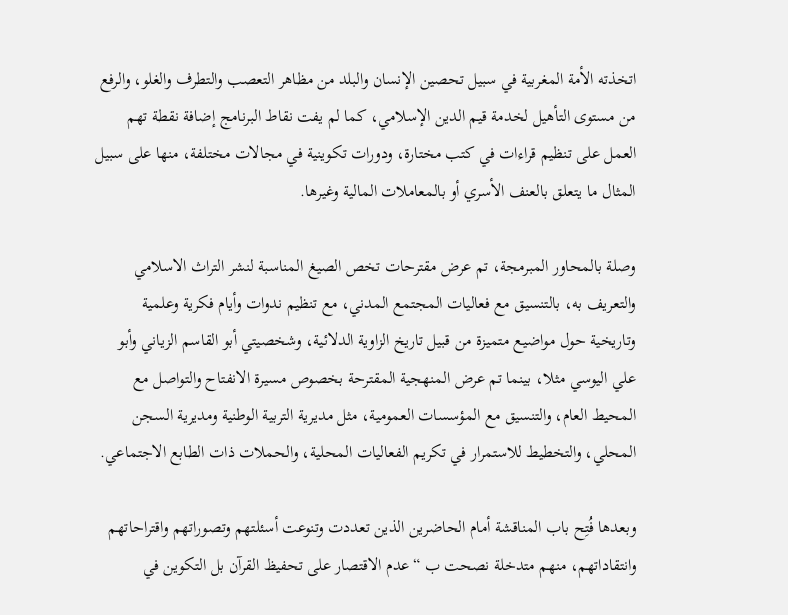اتخذته الأمة المغربية في سبيل تحصين الإنسان والبلد من مظاهر التعصب والتطرف والغلو، والرفع من مستوى التأهيل لخدمة قيم الدين الإسلامي، كما لم يفت نقاط البرنامج إضافة نقطة تهم العمل على تنظيم قراءات في كتب مختارة، ودورات تكوينية في مجالات مختلفة، منها على سبيل المثال ما يتعلق بالعنف الأسري أو بالمعاملات المالية وغيرها.

وصلة بالمحاور المبرمجة، تم عرض مقترحات تخص الصيغ المناسبة لنشر التراث الاسلامي والتعريف به، بالتنسيق مع فعاليات المجتمع المدني، مع تنظيم ندوات وأيام فكرية وعلمية وتاريخية حول مواضيع متميزة من قبيل تاريخ الزاوية الدلائية، وشخصيتي أبو القاسم الزياني وأبو علي اليوسي مثلا، بينما تم عرض المنهجية المقترحة بخصوص مسيرة الانفتاح والتواصل مع المحيط العام، والتنسيق مع المؤسسات العمومية، مثل مديرية التربية الوطنية ومديرية السجن المحلي، والتخطيط للاستمرار في تكريم الفعاليات المحلية، والحملات ذات الطابع الاجتماعي.

وبعدها فُتِح باب المناقشة أمام الحاضرين الذين تعددت وتنوعت أسئلتهم وتصوراتهم واقتراحاتهم وانتقاداتهم، منهم متدخلة نصحت ب “عدم الاقتصار على تحفيظ القرآن بل التكوين في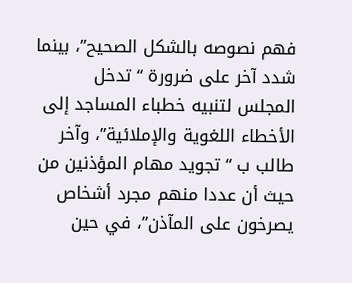فهم نصوصه بالشكل الصحيح”، بينما شدد آخر على ضرورة “تدخل المجلس لتنبيه خطباء المساجد إلى الأخطاء اللغوية والإملائية”، وآخر طالب ب “تجويد مهام المؤذنين من حيث أن عددا منهم مجرد أشخاص يصرخون على المآذن”، في حين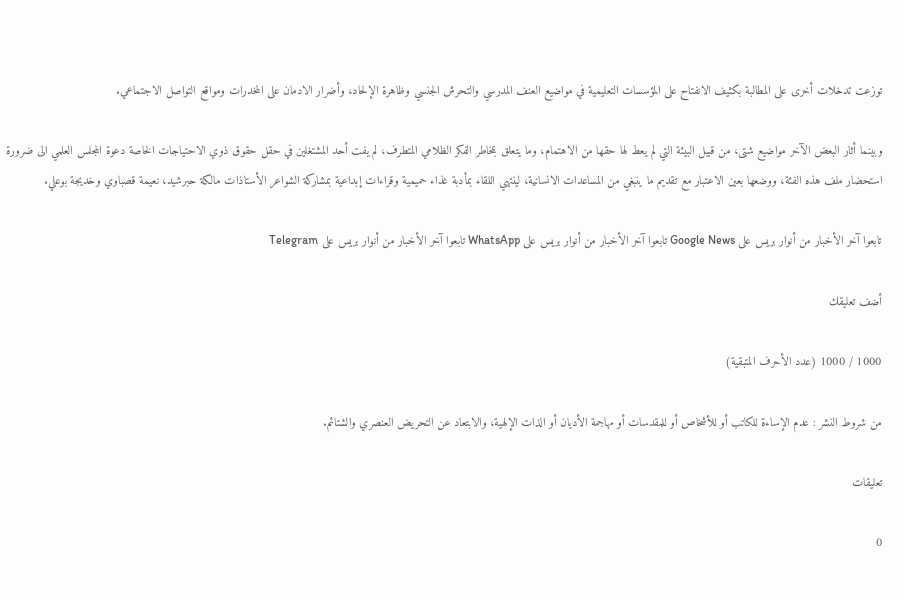توزعت تدخلات أخرى على المطالبة بكثيف الانفتاح على المؤسسات التعليمية في مواضيع العنف المدرسي والتحرش الجنسي وظاهرة الإلحاد، وأضرار الادمان على المخدرات ومواقع التواصل الاجتماعي.

وبينما أثار البعض الآخر مواضيع شتى، من قبيل البيئة التي لم يعط لها حقها من الاهتمام، وما يتعلق بمخاطر الفكر الظلامي المتطرف، لم يفت أحد المشتغلين في حقل حقوق ذوي الاحتياجات الخاصة دعوة المجلس العلمي الى ضرورة استحضار ملف هذه الفئة، ووضعها بعين الاعتبار مع تقديم ما ينبغي من المساعدات الانسانية، لينتهي اللقاء بمأدبة غذاء حميمية وقراءات إبداعية بمشاركة الشواعر الأستاذات مالكة حبرشيد، نعيمة قصباوي وخديجة بوعلي.

تابعوا آخر الأخبار من أنوار بريس على Google News تابعوا آخر الأخبار من أنوار بريس على WhatsApp تابعوا آخر الأخبار من أنوار بريس على Telegram

أضف تعليقك

1000 / 1000 (عدد الأحرف المتبقية)

من شروط النشر : عدم الإساءة للكاتب أو للأشخاص أو للمقدسات أو مهاجمة الأديان أو الذات الإلهية، والابتعاد عن التحريض العنصري والشتائم.

تعليقات

0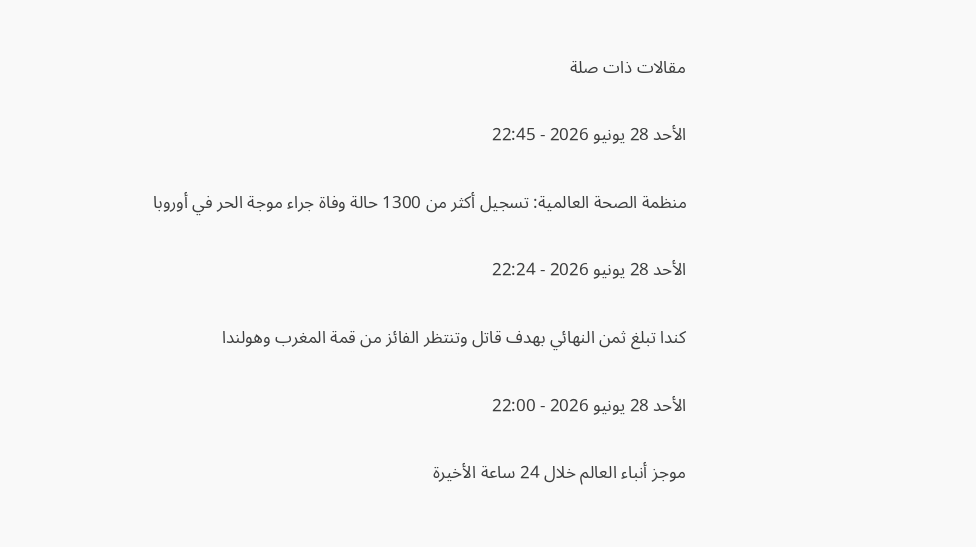مقالات ذات صلة

الأحد 28 يونيو 2026 - 22:45

منظمة الصحة العالمية: تسجيل أكثر من 1300 حالة وفاة جراء موجة الحر في أوروبا

الأحد 28 يونيو 2026 - 22:24

كندا تبلغ ثمن النهائي بهدف قاتل وتنتظر الفائز من قمة المغرب وهولندا

الأحد 28 يونيو 2026 - 22:00

موجز أنباء العالم خلال 24 ساعة الأخيرة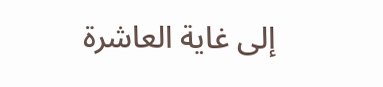إلى غاية العاشرة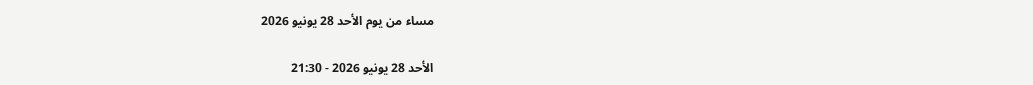مساء من يوم الأحد 28 يونيو 2026

الأحد 28 يونيو 2026 - 21:30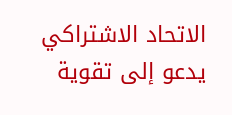الاتحاد الاشتراكي يدعو إلى تقوية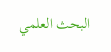البحث العلمي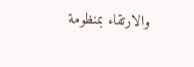والارتقاء بمنظومة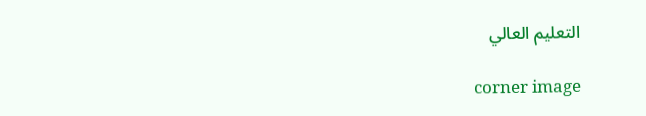التعليم العالي

corner image